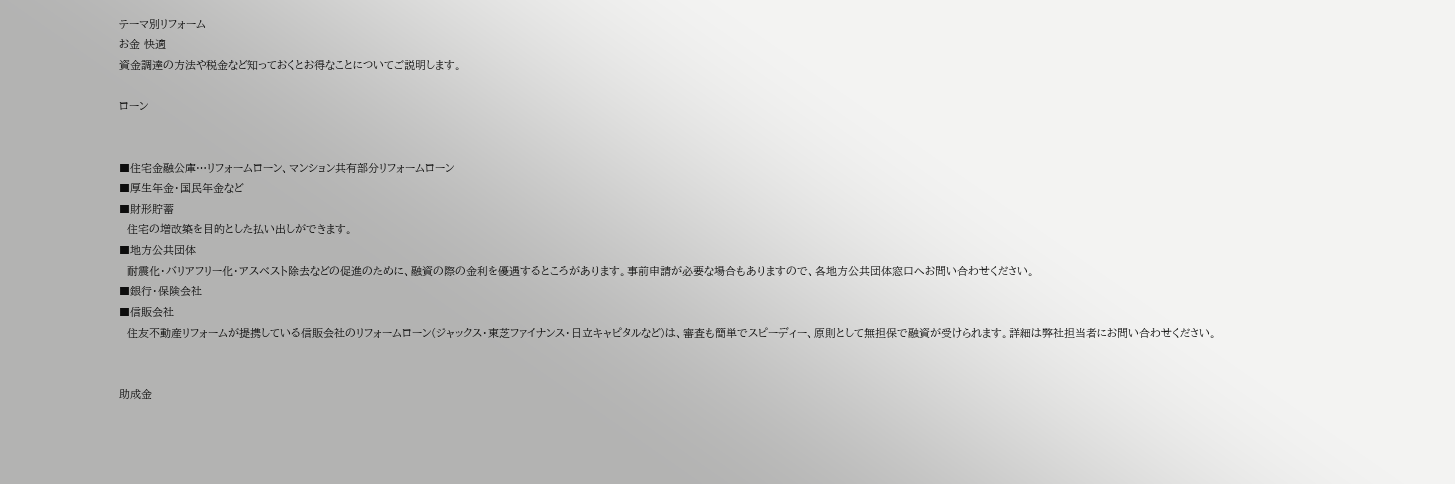テーマ別リフォーム
お金 快適
資金調達の方法や税金など知っておくとお得なことについてご説明します。

ローン


■住宅金融公庫…リフォームローン、マンション共有部分リフォームローン
■厚生年金・国民年金など
■財形貯蓄
  住宅の増改築を目的とした払い出しができます。
■地方公共団体
  耐震化・バリアフリー化・アスベスト除去などの促進のために、融資の際の金利を優遇するところがあります。事前申請が必要な場合もありますので、各地方公共団体窓口へお問い合わせください。
■銀行・保険会社
■信販会社
  住友不動産リフォームが提携している信販会社のリフォームローン(ジャックス・東芝ファイナンス・日立キャピタルなど)は、審査も簡単でスピーディー、原則として無担保で融資が受けられます。詳細は弊社担当者にお問い合わせください。


助成金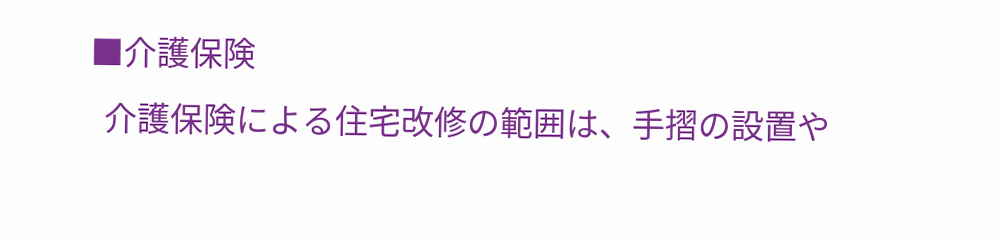■介護保険
  介護保険による住宅改修の範囲は、手摺の設置や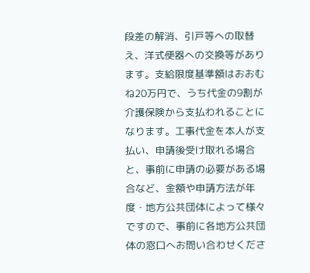段差の解消、引戸等への取替え、洋式便器への交換等があります。支給限度基準額はおおむね20万円で、うち代金の9割が介護保険から支払われることになります。工事代金を本人が支払い、申請後受け取れる場合と、事前に申請の必要がある場合など、金額や申請方法が年度・地方公共団体によって様々ですので、事前に各地方公共団体の窓口へお問い合わせくださ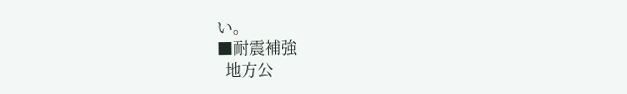い。
■耐震補強
  地方公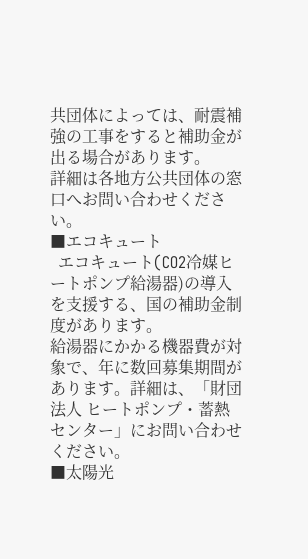共団体によっては、耐震補強の工事をすると補助金が出る場合があります。
詳細は各地方公共団体の窓口へお問い合わせください。
■エコキュート
  エコキュート(CO2冷媒ヒートポンプ給湯器)の導入を支援する、国の補助金制度があります。
給湯器にかかる機器費が対象で、年に数回募集期間があります。詳細は、「財団法人 ヒートポンプ・蓄熱センター」にお問い合わせください。
■太陽光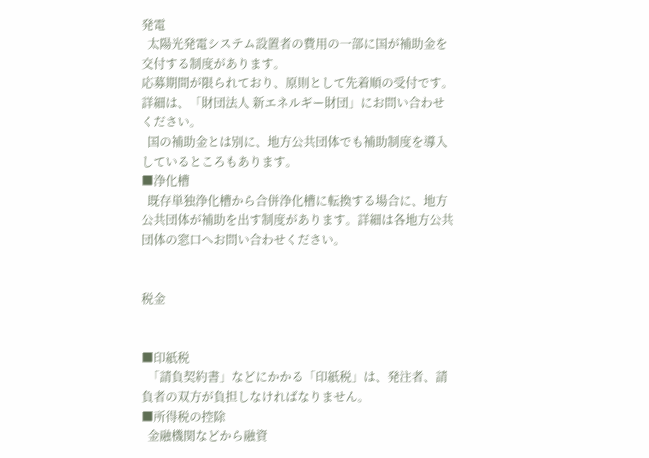発電
  太陽光発電システム設置者の費用の一部に国が補助金を交付する制度があります。
応募期間が限られており、原則として先着順の受付です。詳細は、「財団法人 新エネルギー財団」にお問い合わせください。
  国の補助金とは別に、地方公共団体でも補助制度を導入しているところもあります。
■浄化槽
  既存単独浄化槽から合併浄化槽に転換する場合に、地方公共団体が補助を出す制度があります。詳細は各地方公共団体の窓口へお問い合わせください。


税金


■印紙税
  「請負契約書」などにかかる「印紙税」は、発注者、請負者の双方が負担しなければなりません。
■所得税の控除
  金融機関などから融資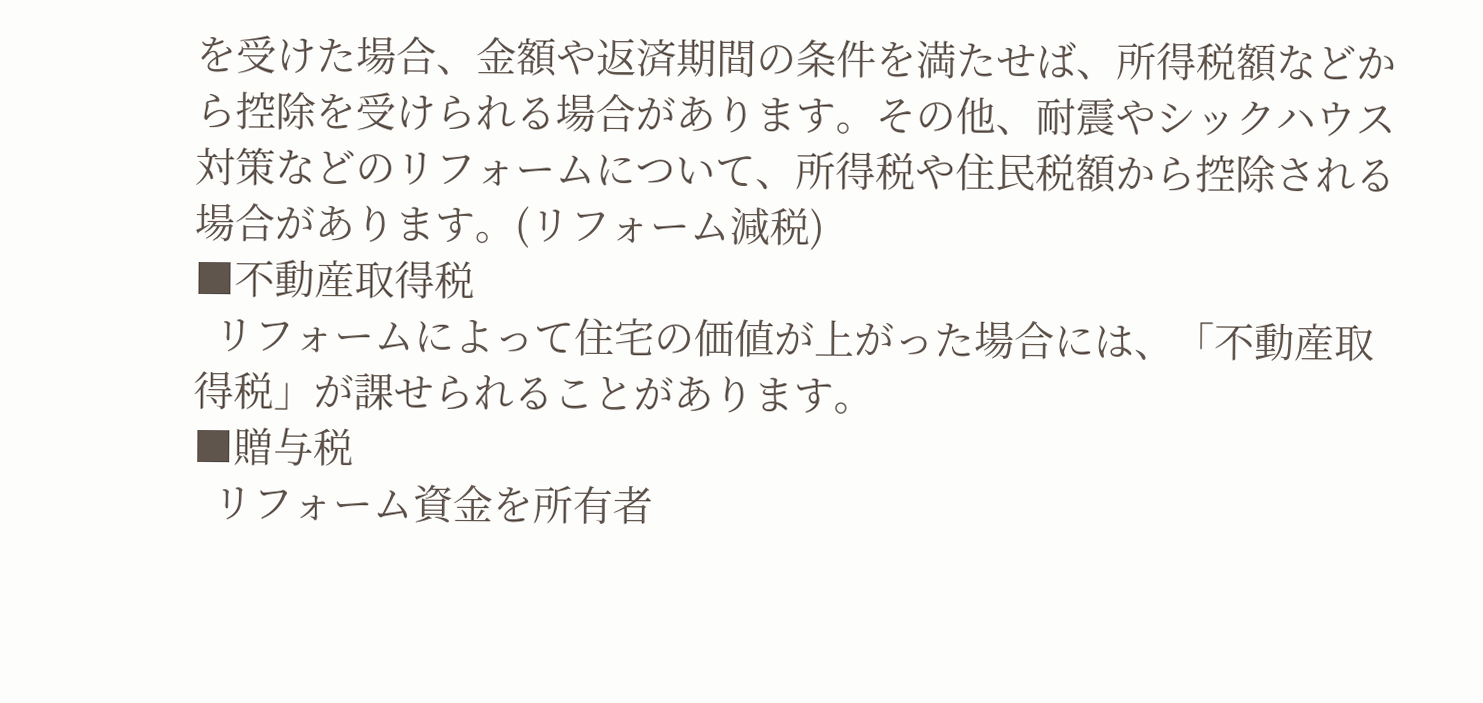を受けた場合、金額や返済期間の条件を満たせば、所得税額などから控除を受けられる場合があります。その他、耐震やシックハウス対策などのリフォームについて、所得税や住民税額から控除される場合があります。(リフォーム減税)
■不動産取得税
  リフォームによって住宅の価値が上がった場合には、「不動産取得税」が課せられることがあります。
■贈与税
  リフォーム資金を所有者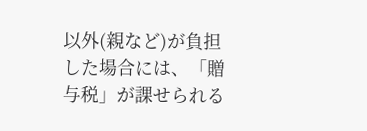以外(親など)が負担した場合には、「贈与税」が課せられる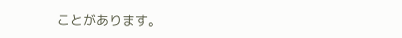ことがあります。